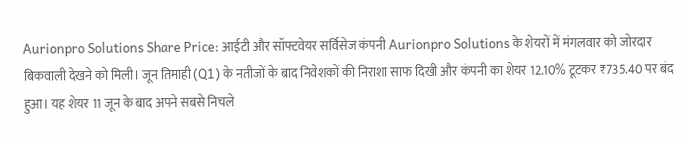Aurionpro Solutions Share Price: आईटी और सॉफ्टवेयर सर्विसेज कंपनी Aurionpro Solutions के शेयरों में मंगलवार को जोरदार बिकवाली देखने को मिली। जून तिमाही (Q1) के नतीजों के बाद निवेशकों की निराशा साफ दिखी और कंपनी का शेयर 12.10% टूटकर ₹735.40 पर बंद हुआ। यह शेयर 11 जून के बाद अपने सबसे निचले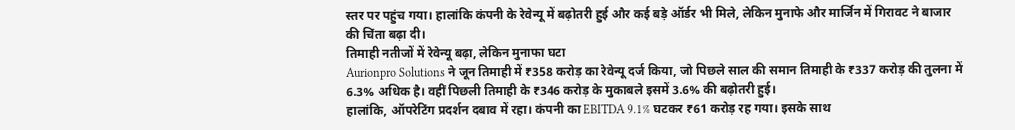स्तर पर पहुंच गया। हालांकि कंपनी के रेवेन्यू में बढ़ोतरी हुई और कई बड़े ऑर्डर भी मिले, लेकिन मुनाफे और मार्जिन में गिरावट ने बाजार की चिंता बढ़ा दी।
तिमाही नतीजों में रेवेन्यू बढ़ा, लेकिन मुनाफा घटा
Aurionpro Solutions ने जून तिमाही में ₹358 करोड़ का रेवेन्यू दर्ज किया, जो पिछले साल की समान तिमाही के ₹337 करोड़ की तुलना में 6.3% अधिक है। वहीं पिछली तिमाही के ₹346 करोड़ के मुकाबले इसमें 3.6% की बढ़ोतरी हुई।
हालांकि, ऑपरेटिंग प्रदर्शन दबाव में रहा। कंपनी का EBITDA 9.1% घटकर ₹61 करोड़ रह गया। इसके साथ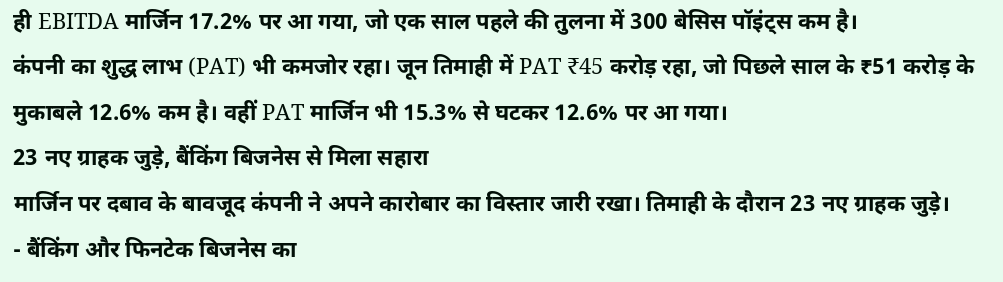ही EBITDA मार्जिन 17.2% पर आ गया, जो एक साल पहले की तुलना में 300 बेसिस पॉइंट्स कम है।
कंपनी का शुद्ध लाभ (PAT) भी कमजोर रहा। जून तिमाही में PAT ₹45 करोड़ रहा, जो पिछले साल के ₹51 करोड़ के मुकाबले 12.6% कम है। वहीं PAT मार्जिन भी 15.3% से घटकर 12.6% पर आ गया।
23 नए ग्राहक जुड़े, बैंकिंग बिजनेस से मिला सहारा
मार्जिन पर दबाव के बावजूद कंपनी ने अपने कारोबार का विस्तार जारी रखा। तिमाही के दौरान 23 नए ग्राहक जुड़े।
- बैंकिंग और फिनटेक बिजनेस का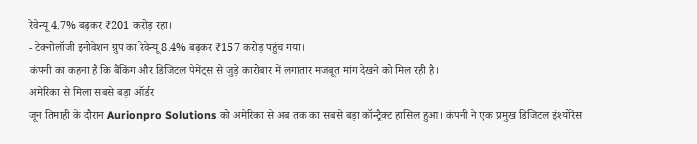रेवेन्यू 4.7% बढ़कर ₹201 करोड़ रहा।
- टेक्नोलॉजी इनोवेशन ग्रुप का रेवेन्यू 8.4% बढ़कर ₹157 करोड़ पहुंच गया।
कंपनी का कहना है कि बैंकिंग और डिजिटल पेमेंट्स से जुड़े कारोबार में लगातार मजबूत मांग देखने को मिल रही है।
अमेरिका से मिला सबसे बड़ा ऑर्डर
जून तिमाही के दौरान Aurionpro Solutions को अमेरिका से अब तक का सबसे बड़ा कॉन्ट्रैक्ट हासिल हुआ। कंपनी ने एक प्रमुख डिजिटल इंश्योरेंस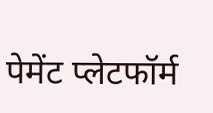पेमेंट प्लेटफॉर्म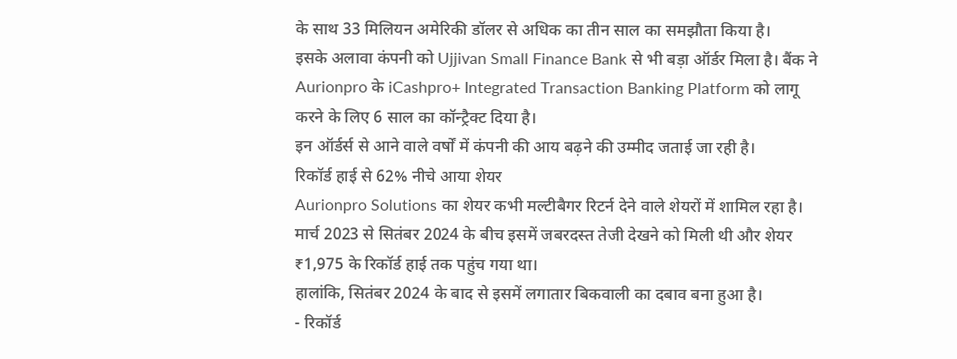के साथ 33 मिलियन अमेरिकी डॉलर से अधिक का तीन साल का समझौता किया है।
इसके अलावा कंपनी को Ujjivan Small Finance Bank से भी बड़ा ऑर्डर मिला है। बैंक ने Aurionpro के iCashpro+ Integrated Transaction Banking Platform को लागू करने के लिए 6 साल का कॉन्ट्रैक्ट दिया है।
इन ऑर्डर्स से आने वाले वर्षों में कंपनी की आय बढ़ने की उम्मीद जताई जा रही है।
रिकॉर्ड हाई से 62% नीचे आया शेयर
Aurionpro Solutions का शेयर कभी मल्टीबैगर रिटर्न देने वाले शेयरों में शामिल रहा है। मार्च 2023 से सितंबर 2024 के बीच इसमें जबरदस्त तेजी देखने को मिली थी और शेयर ₹1,975 के रिकॉर्ड हाई तक पहुंच गया था।
हालांकि, सितंबर 2024 के बाद से इसमें लगातार बिकवाली का दबाव बना हुआ है।
- रिकॉर्ड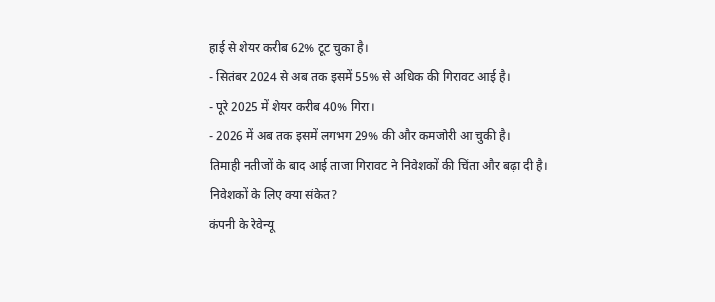हाई से शेयर करीब 62% टूट चुका है।
- सितंबर 2024 से अब तक इसमें 55% से अधिक की गिरावट आई है।
- पूरे 2025 में शेयर करीब 40% गिरा।
- 2026 में अब तक इसमें लगभग 29% की और कमजोरी आ चुकी है।
तिमाही नतीजों के बाद आई ताजा गिरावट ने निवेशकों की चिंता और बढ़ा दी है।
निवेशकों के लिए क्या संकेत?
कंपनी के रेवेन्यू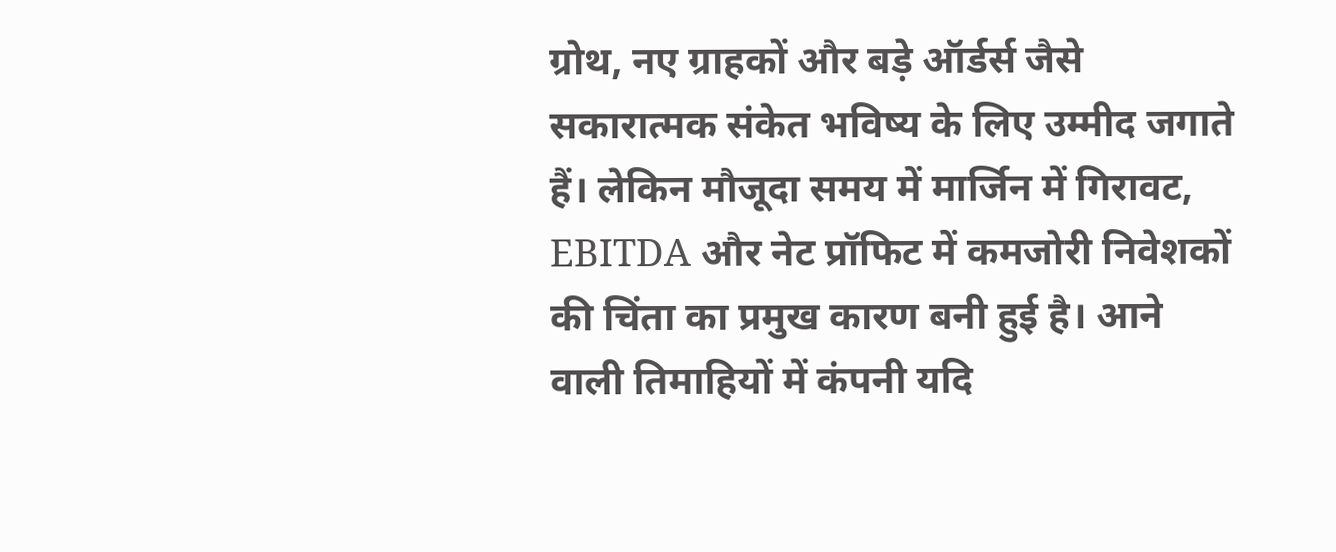ग्रोथ, नए ग्राहकों और बड़े ऑर्डर्स जैसे सकारात्मक संकेत भविष्य के लिए उम्मीद जगाते हैं। लेकिन मौजूदा समय में मार्जिन में गिरावट, EBITDA और नेट प्रॉफिट में कमजोरी निवेशकों की चिंता का प्रमुख कारण बनी हुई है। आने वाली तिमाहियों में कंपनी यदि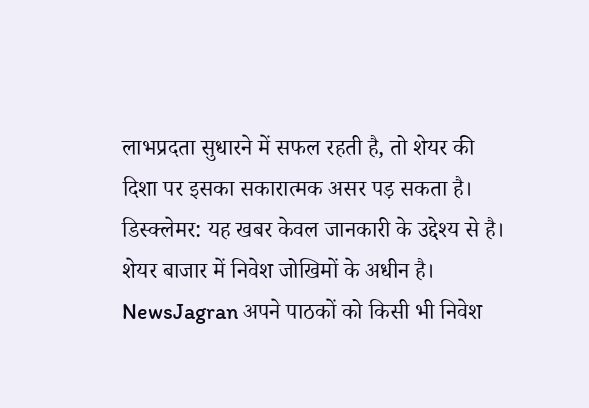लाभप्रदता सुधारने में सफल रहती है, तो शेयर की दिशा पर इसका सकारात्मक असर पड़ सकता है।
डिस्क्लेमर: यह खबर केवल जानकारी के उद्देश्य से है। शेयर बाजार में निवेश जोखिमों के अधीन है। NewsJagran अपने पाठकों को किसी भी निवेश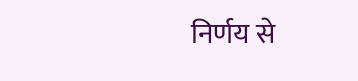निर्णय से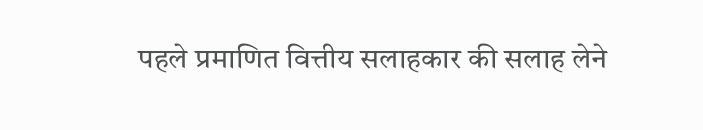पहले प्रमाणित वित्तीय सलाहकार की सलाह लेने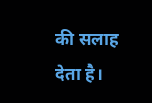की सलाह देता है।